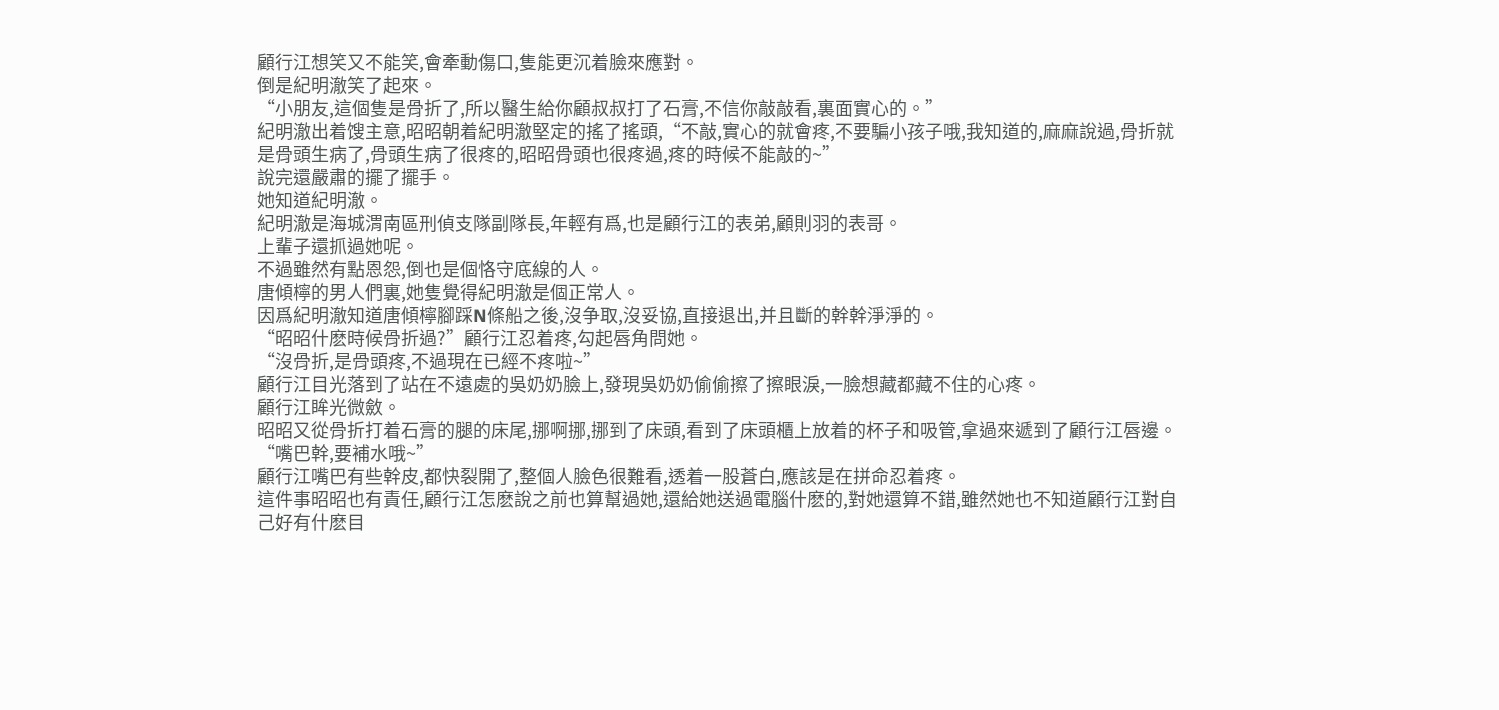顧行江想笑又不能笑,會牽動傷口,隻能更沉着臉來應對。
倒是紀明澈笑了起來。
“小朋友,這個隻是骨折了,所以醫生給你顧叔叔打了石膏,不信你敲敲看,裏面實心的。”
紀明澈出着馊主意,昭昭朝着紀明澈堅定的搖了搖頭,“不敲,實心的就會疼,不要騙小孩子哦,我知道的,麻麻說過,骨折就是骨頭生病了,骨頭生病了很疼的,昭昭骨頭也很疼過,疼的時候不能敲的~”
說完還嚴肅的擺了擺手。
她知道紀明澈。
紀明澈是海城渭南區刑偵支隊副隊長,年輕有爲,也是顧行江的表弟,顧則羽的表哥。
上輩子還抓過她呢。
不過雖然有點恩怨,倒也是個恪守底線的人。
唐傾檸的男人們裏,她隻覺得紀明澈是個正常人。
因爲紀明澈知道唐傾檸腳踩N條船之後,沒争取,沒妥協,直接退出,并且斷的幹幹淨淨的。
“昭昭什麽時候骨折過?”顧行江忍着疼,勾起唇角問她。
“沒骨折,是骨頭疼,不過現在已經不疼啦~”
顧行江目光落到了站在不遠處的吳奶奶臉上,發現吳奶奶偷偷擦了擦眼淚,一臉想藏都藏不住的心疼。
顧行江眸光微斂。
昭昭又從骨折打着石膏的腿的床尾,挪啊挪,挪到了床頭,看到了床頭櫃上放着的杯子和吸管,拿過來遞到了顧行江唇邊。
“嘴巴幹,要補水哦~”
顧行江嘴巴有些幹皮,都快裂開了,整個人臉色很難看,透着一股蒼白,應該是在拼命忍着疼。
這件事昭昭也有責任,顧行江怎麽說之前也算幫過她,還給她送過電腦什麽的,對她還算不錯,雖然她也不知道顧行江對自己好有什麽目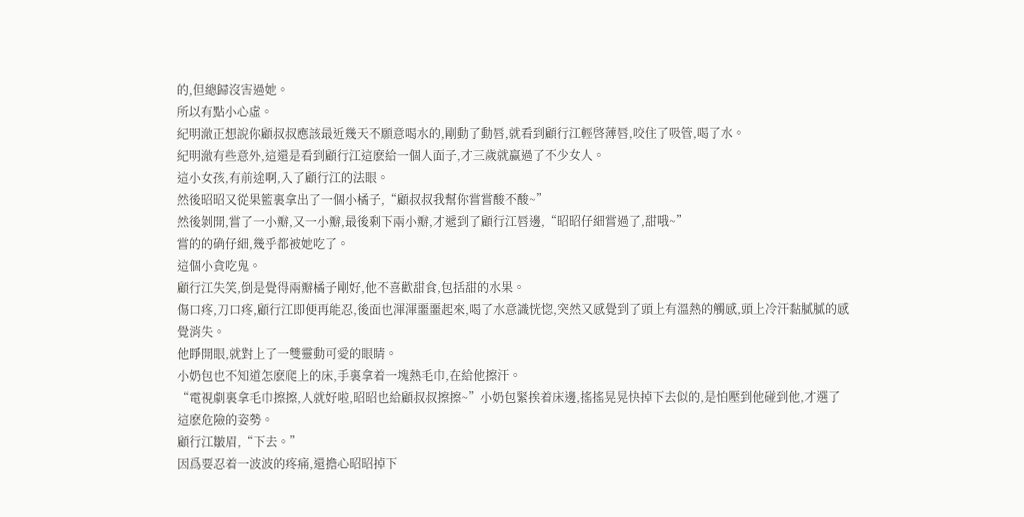的,但總歸沒害過她。
所以有點小心虛。
紀明澈正想說你顧叔叔應該最近幾天不願意喝水的,剛動了動唇,就看到顧行江輕啓薄唇,咬住了吸管,喝了水。
紀明澈有些意外,這還是看到顧行江這麽給一個人面子,才三歲就赢過了不少女人。
這小女孩,有前途啊,入了顧行江的法眼。
然後昭昭又從果籃裏拿出了一個小橘子,“顧叔叔我幫你嘗嘗酸不酸~”
然後剝開,嘗了一小瓣,又一小瓣,最後剩下兩小瓣,才遞到了顧行江唇邊,“昭昭仔細嘗過了,甜哦~”
嘗的的确仔細,幾乎都被她吃了。
這個小貪吃鬼。
顧行江失笑,倒是覺得兩瓣橘子剛好,他不喜歡甜食,包括甜的水果。
傷口疼,刀口疼,顧行江即便再能忍,後面也渾渾噩噩起來,喝了水意識恍惚,突然又感覺到了頭上有溫熱的觸感,頭上冷汗黏膩膩的感覺消失。
他睜開眼,就對上了一雙靈動可愛的眼睛。
小奶包也不知道怎麽爬上的床,手裏拿着一塊熱毛巾,在給他擦汗。
“電視劇裏拿毛巾擦擦,人就好啦,昭昭也給顧叔叔擦擦~”小奶包緊挨着床邊,搖搖晃晃快掉下去似的,是怕壓到他碰到他,才選了這麽危險的姿勢。
顧行江皺眉,“下去。”
因爲要忍着一波波的疼痛,還擔心昭昭掉下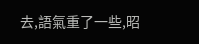去,語氣重了一些,昭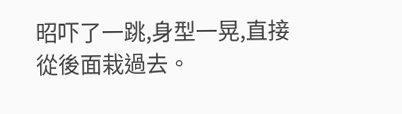昭吓了一跳,身型一晃,直接從後面栽過去。